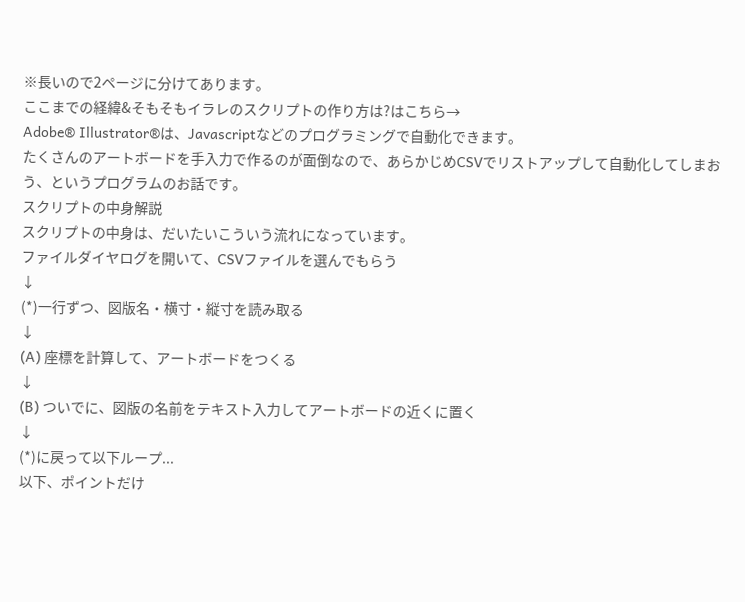※長いので2ページに分けてあります。
ここまでの経緯&そもそもイラレのスクリプトの作り方は?はこちら→
Adobe® Illustrator®は、Javascriptなどのプログラミングで自動化できます。
たくさんのアートボードを手入力で作るのが面倒なので、あらかじめCSVでリストアップして自動化してしまおう、というプログラムのお話です。
スクリプトの中身解説
スクリプトの中身は、だいたいこういう流れになっています。
ファイルダイヤログを開いて、CSVファイルを選んでもらう
↓
(*)一行ずつ、図版名・横寸・縦寸を読み取る
↓
(A) 座標を計算して、アートボードをつくる
↓
(B) ついでに、図版の名前をテキスト入力してアートボードの近くに置く
↓
(*)に戻って以下ループ...
以下、ポイントだけ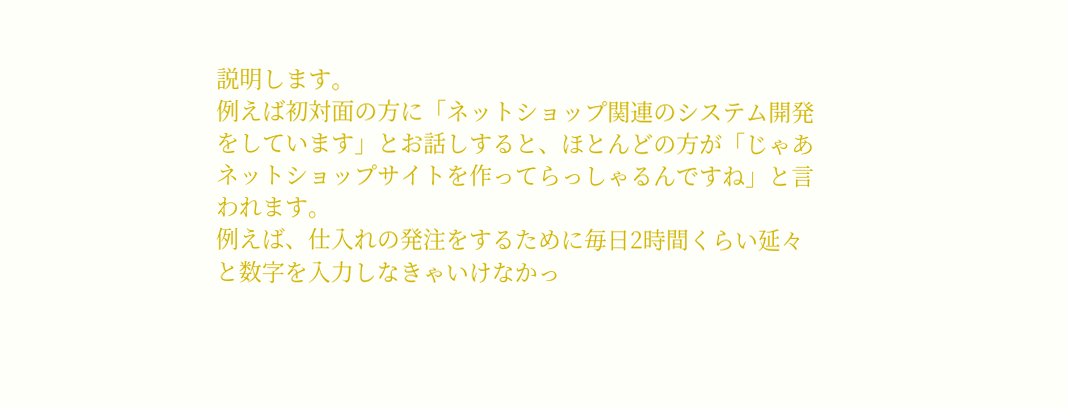説明します。
例えば初対面の方に「ネットショップ関連のシステム開発をしています」とお話しすると、ほとんどの方が「じゃあネットショップサイトを作ってらっしゃるんですね」と言われます。
例えば、仕入れの発注をするために毎日2時間くらい延々と数字を入力しなきゃいけなかっ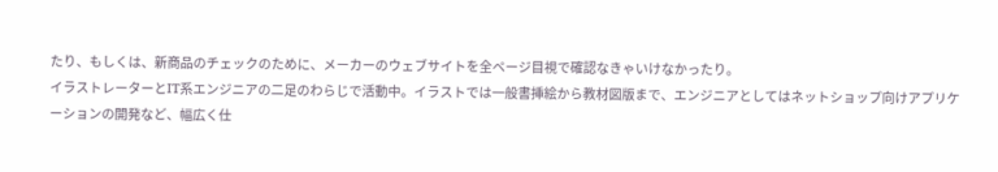たり、もしくは、新商品のチェックのために、メーカーのウェブサイトを全ページ目視で確認なきゃいけなかったり。
イラストレーターとIT系エンジニアの二足のわらじで活動中。イラストでは一般書挿絵から教材図版まで、エンジニアとしてはネットショップ向けアプリケーションの開発など、幅広く仕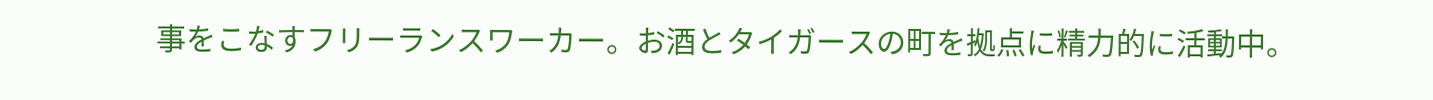事をこなすフリーランスワーカー。お酒とタイガースの町を拠点に精力的に活動中。